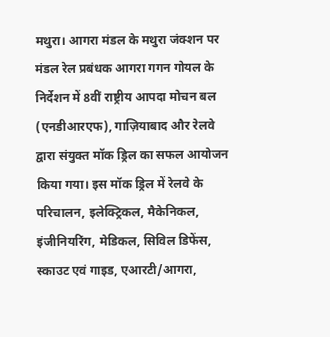मथुरा। आगरा मंडल के मथुरा जंक्शन पर मंडल रेल प्रबंधक आगरा गगन गोयल के निर्देशन में 8वीं राष्ट्रीय आपदा मोचन बल (एनडीआरएफ), गाज़ियाबाद और रेलवे द्वारा संयुक्त मॉक ड्रिल का सफल आयोजन किया गया। इस मॉक ड्रिल में रेलवे के परिचालन, इलेक्ट्रिकल, मैकेनिकल, इंजीनियरिंग, मेडिकल, सिविल डिफेंस, स्काउट एवं गाइड, एआरटी/आगरा,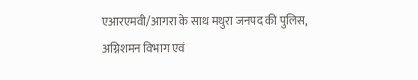एआरएमवी/आगरा के साथ मथुरा जनपद की पुलिस, अग्निशमन विभाग एवं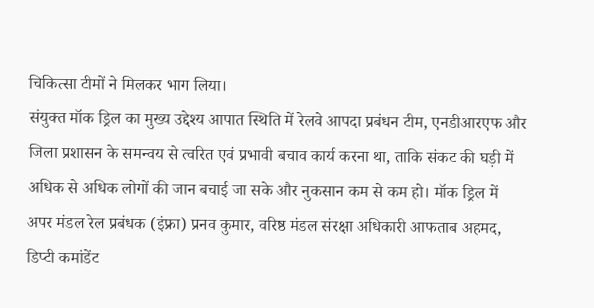चिकित्सा टीमों ने मिलकर भाग लिया।
संयुक्त मॉक ड्रिल का मुख्य उद्देश्य आपात स्थिति में रेलवे आपदा प्रबंधन टीम, एनडीआरएफ और जिला प्रशासन के समन्वय से त्वरित एवं प्रभावी बचाव कार्य करना था, ताकि संकट की घड़ी में अधिक से अधिक लोगों की जान बचाई जा सके और नुकसान कम से कम हो। मॉक ड्रिल में अपर मंडल रेल प्रबंधक (इंफ्रा) प्रनव कुमार, वरिष्ठ मंडल संरक्षा अधिकारी आफताब अहमद, डिप्टी कमांडेंट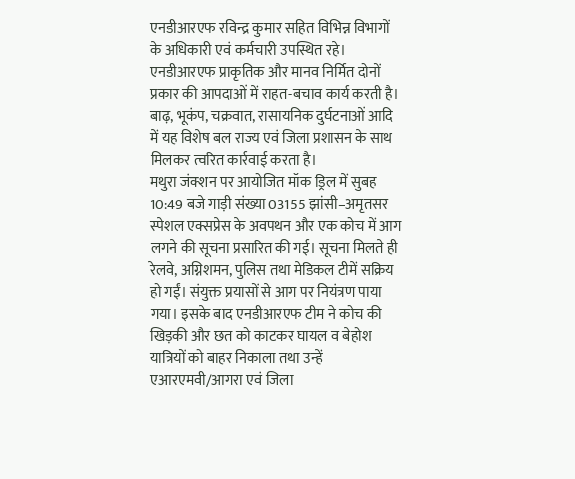एनडीआरएफ रविन्द्र कुमार सहित विभिन्न विभागों के अधिकारी एवं कर्मचारी उपस्थित रहे।
एनडीआरएफ प्राकृतिक और मानव निर्मित दोनों प्रकार की आपदाओं में राहत-बचाव कार्य करती है। बाढ़, भूकंप, चक्रवात, रासायनिक दुर्घटनाओं आदि में यह विशेष बल राज्य एवं जिला प्रशासन के साथ मिलकर त्वरित कार्रवाई करता है।
मथुरा जंक्शन पर आयोजित मॉक ड्रिल में सुबह 10:49 बजे गाड़ी संख्या 03155 झांसी–अमृतसर स्पेशल एक्सप्रेस के अवपथन और एक कोच में आग लगने की सूचना प्रसारित की गई। सूचना मिलते ही रेलवे, अग्निशमन, पुलिस तथा मेडिकल टीमें सक्रिय हो गईं। संयुक्त प्रयासों से आग पर नियंत्रण पाया गया। इसके बाद एनडीआरएफ टीम ने कोच की खिड़की और छत को काटकर घायल व बेहोश यात्रियों को बाहर निकाला तथा उन्हें एआरएमवी/आगरा एवं जिला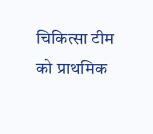चिकित्सा टीम को प्राथमिक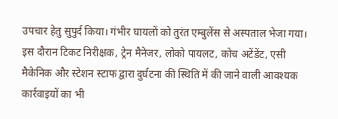उपचार हेतु सुपुर्द किया। गंभीर घायलों को तुरंत एम्बुलेंस से अस्पताल भेजा गया।
इस दौरान टिकट निरीक्षक, ट्रेन मैनेजर, लोको पायलट, कोच अटेंडेंट, एसी मैकेनिक और स्टेशन स्टाफ द्वारा दुर्घटना की स्थिति में की जाने वाली आवश्यक कार्रवाइयों का भी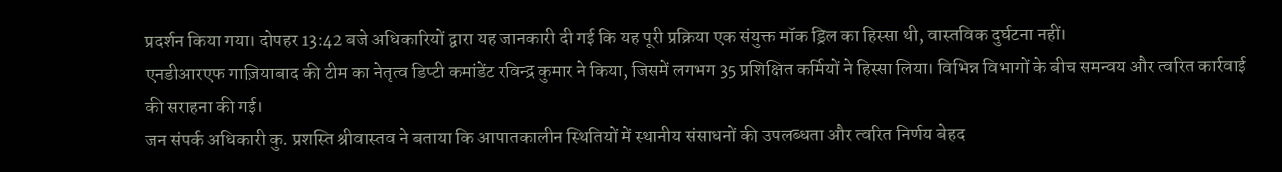प्रदर्शन किया गया। दोपहर 13:42 बजे अधिकारियों द्वारा यह जानकारी दी गई कि यह पूरी प्रक्रिया एक संयुक्त मॉक ड्रिल का हिस्सा थी, वास्तविक दुर्घटना नहीं।
एनडीआरएफ गाज़ियाबाद की टीम का नेतृत्व डिप्टी कमांडेंट रविन्द्र कुमार ने किया, जिसमें लगभग 35 प्रशिक्षित कर्मियों ने हिस्सा लिया। विभिन्न विभागों के बीच समन्वय और त्वरित कार्रवाई की सराहना की गई।
जन संपर्क अधिकारी कु. प्रशस्ति श्रीवास्तव ने बताया कि आपातकालीन स्थितियों में स्थानीय संसाधनों की उपलब्धता और त्वरित निर्णय बेहद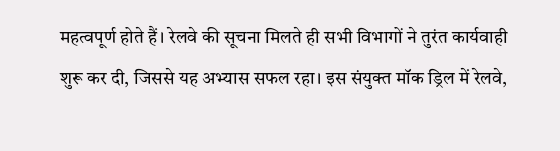महत्वपूर्ण होते हैं। रेलवे की सूचना मिलते ही सभी विभागों ने तुरंत कार्यवाही शुरू कर दी, जिससे यह अभ्यास सफल रहा। इस संयुक्त मॉक ड्रिल में रेलवे,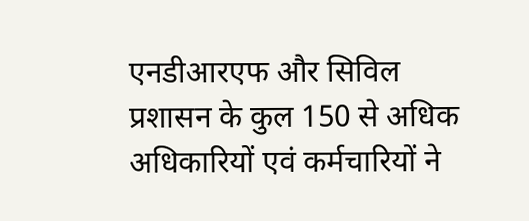एनडीआरएफ और सिविल प्रशासन के कुल 150 से अधिक अधिकारियों एवं कर्मचारियों ने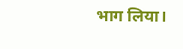भाग लिया।